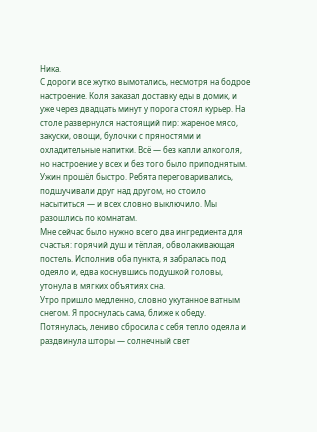Ника.
С дороги все жутко вымотались, несмотря на бодрое настроение. Коля заказал доставку еды в домик, и уже через двадцать минут у порога стоял курьер. На столе развернулся настоящий пир: жареное мясо, закуски, овощи, булочки с пряностями и охладительные напитки. Всё — без капли алкоголя, но настроение у всех и без того было приподнятым.
Ужин прошёл быстро. Ребята переговаривались, подшучивали друг над другом, но стоило насытиться — и всех словно выключило. Мы разошлись по комнатам.
Мне сейчас было нужно всего два ингредиента для счастья: горячий душ и тёплая, обволакивающая постель. Исполнив оба пункта, я забралась под одеяло и, едва коснувшись подушкой головы, утонула в мягких объятиях сна.
Утро пришло медленно, словно укутанное ватным снегом. Я проснулась сама, ближе к обеду. Потянулась, лениво сбросила с себя тепло одеяла и раздвинула шторы — солнечный свет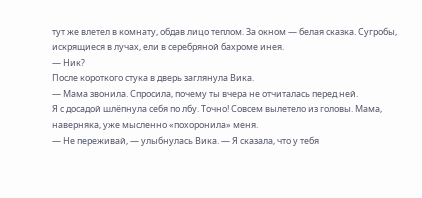тут же влетел в комнату, обдав лицо теплом. За окном — белая сказка. Сугробы, искрящиеся в лучах, ели в серебряной бахроме инея.
— Ник?
После короткого стука в дверь заглянула Вика.
— Мама звонила. Спросила, почему ты вчера не отчиталась перед ней.
Я с досадой шлёпнула себя по лбу. Точно! Совсем вылетело из головы. Мама, наверняка, уже мысленно «похоронила» меня.
— Не переживай, — улыбнулась Вика. — Я сказала, что у тебя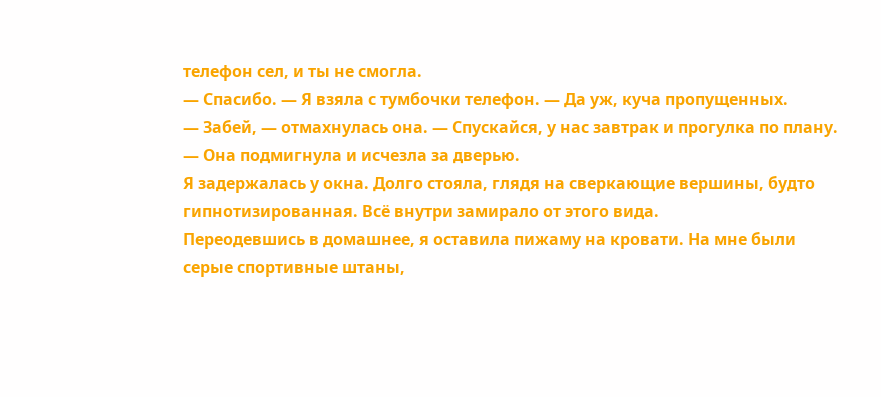телефон сел, и ты не смогла.
— Спасибо. — Я взяла с тумбочки телефон. — Да уж, куча пропущенных.
— Забей, — отмахнулась она. — Спускайся, у нас завтрак и прогулка по плану. — Она подмигнула и исчезла за дверью.
Я задержалась у окна. Долго стояла, глядя на сверкающие вершины, будто гипнотизированная. Всё внутри замирало от этого вида.
Переодевшись в домашнее, я оставила пижаму на кровати. На мне были серые спортивные штаны,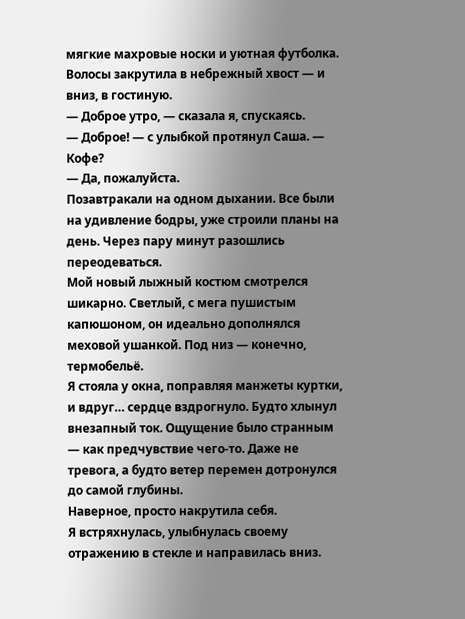мягкие махровые носки и уютная футболка. Волосы закрутила в небрежный хвост — и вниз, в гостиную.
— Доброе утро, — сказала я, спускаясь.
— Доброе! — с улыбкой протянул Саша. — Кофе?
— Да, пожалуйста.
Позавтракали на одном дыхании. Все были на удивление бодры, уже строили планы на день. Через пару минут разошлись переодеваться.
Мой новый лыжный костюм смотрелся шикарно. Светлый, с мега пушистым капюшоном, он идеально дополнялся меховой ушанкой. Под низ — конечно, термобельё.
Я стояла у окна, поправляя манжеты куртки, и вдруг… сердце вздрогнуло. Будто хлынул внезапный ток. Ощущение было странным — как предчувствие чего-то. Даже не тревога, а будто ветер перемен дотронулся до самой глубины.
Наверное, просто накрутила себя.
Я встряхнулась, улыбнулась своему отражению в стекле и направилась вниз.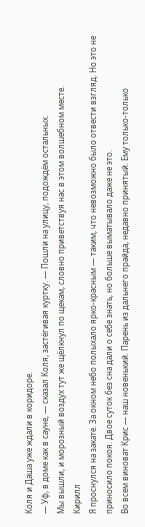Коля и Даша уже ждали в коридоре.
— Уф, в доме как в сауне, — сказал Коля, застёгивая куртку. — Пошли на улицу, подождём остальных.
Мы вышли, и морозный воздух тут же щёлкнул по щекам, словно приветствуя нас в этом волшебном месте.
Кирилл
Я проснулся на закате. За окном небо полыхало ярко-красным — таким, что невозможно было отвести взгляд. Но это не приносило покоя. Двое суток без сна дали о себе знать, но больше выматывало даже не это.
Во всем виноват Крис — наш новенький. Парень из дальнего прайда, недавно принятый. Ему только-только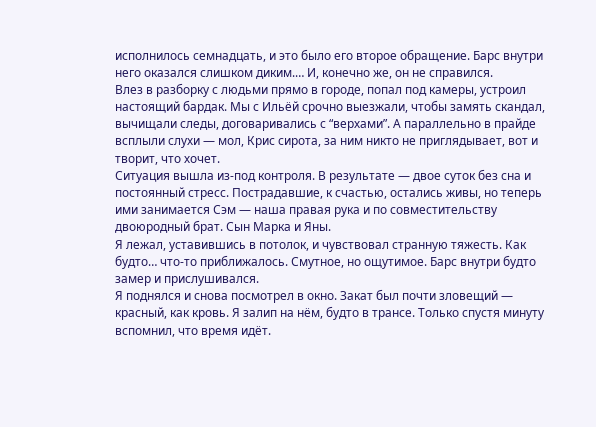исполнилось семнадцать, и это было его второе обращение. Барс внутри него оказался слишком диким.… И, конечно же, он не справился.
Влез в разборку с людьми прямо в городе, попал под камеры, устроил настоящий бардак. Мы с Ильёй срочно выезжали, чтобы замять скандал, вычищали следы, договаривались с “верхами”. А параллельно в прайде всплыли слухи — мол, Крис сирота, за ним никто не приглядывает, вот и творит, что хочет.
Ситуация вышла из-под контроля. В результате — двое суток без сна и постоянный стресс. Пострадавшие, к счастью, остались живы, но теперь ими занимается Сэм — наша правая рука и по совместительству двоюродный брат. Сын Марка и Яны.
Я лежал, уставившись в потолок, и чувствовал странную тяжесть. Как будто… что-то приближалось. Смутное, но ощутимое. Барс внутри будто замер и прислушивался.
Я поднялся и снова посмотрел в окно. Закат был почти зловещий — красный, как кровь. Я залип на нём, будто в трансе. Только спустя минуту вспомнил, что время идёт.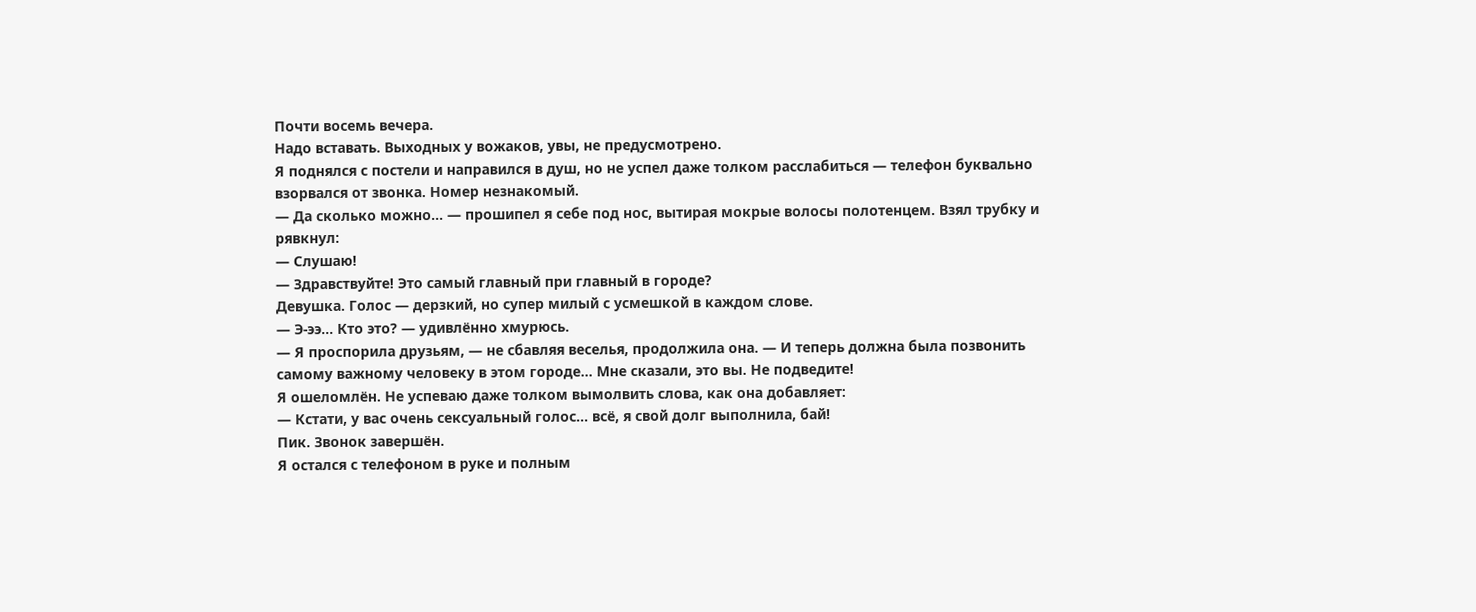Почти восемь вечера.
Надо вставать. Выходных у вожаков, увы, не предусмотрено.
Я поднялся с постели и направился в душ, но не успел даже толком расслабиться — телефон буквально взорвался от звонка. Номер незнакомый.
— Да сколько можно… — прошипел я себе под нос, вытирая мокрые волосы полотенцем. Взял трубку и рявкнул:
— Слушаю!
— Здравствуйте! Это самый главный при главный в городе?
Девушка. Голос — дерзкий, но супер милый с усмешкой в каждом слове.
— Э-ээ… Кто это? — удивлённо хмурюсь.
— Я проспорила друзьям, — не сбавляя веселья, продолжила она. — И теперь должна была позвонить самому важному человеку в этом городе… Мне сказали, это вы. Не подведите!
Я ошеломлён. Не успеваю даже толком вымолвить слова, как она добавляет:
— Кстати, у вас очень сексуальный голос… всё, я свой долг выполнила, бай!
Пик. Звонок завершён.
Я остался с телефоном в руке и полным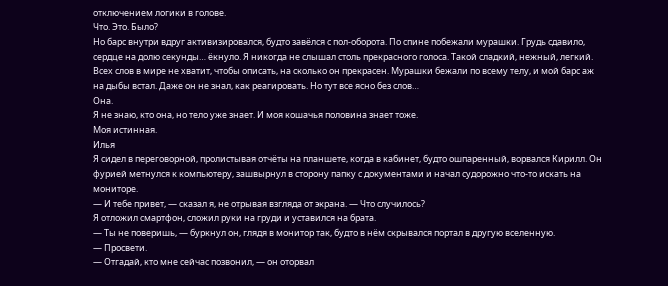отключением логики в голове.
Что. Это. Было?
Но барс внутри вдруг активизировался, будто завёлся с пол-оборота. По спине побежали мурашки. Грудь сдавило, сердце на долю секунды… ёкнуло. Я никогда не слышал столь прекрасного голоса. Такой сладкий, нежный, легкий. Всех слов в мире не хватит, чтобы описать, на сколько он прекрасен. Мурашки бежали по всему телу, и мой барс аж на дыбы встал. Даже он не знал, как реагировать. Но тут все ясно без слов…
Она.
Я не знаю, кто она, но тело уже знает. И моя кошачья половина знает тоже.
Моя истинная.
Илья
Я сидел в переговорной, пролистывая отчёты на планшете, когда в кабинет, будто ошпаренный, ворвался Кирилл. Он фурией метнулся к компьютеру, зашвырнул в сторону папку с документами и начал судорожно что-то искать на мониторе.
— И тебе привет, — сказал я, не отрывая взгляда от экрана. — Что случилось?
Я отложил смартфон, сложил руки на груди и уставился на брата.
— Ты не поверишь, — буркнул он, глядя в монитор так, будто в нём скрывался портал в другую вселенную.
— Просвети.
— Отгадай, кто мне сейчас позвонил, — он оторвал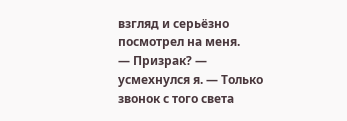взгляд и серьёзно посмотрел на меня.
— Призрак? — усмехнулся я. — Только звонок с того света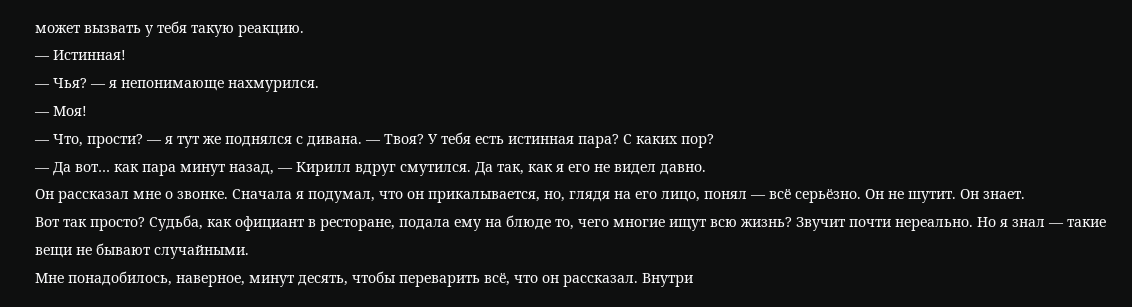может вызвать у тебя такую реакцию.
— Истинная!
— Чья? — я непонимающе нахмурился.
— Моя!
— Что, прости? — я тут же поднялся с дивана. — Твоя? У тебя есть истинная пара? С каких пор?
— Да вот… как пара минут назад, — Кирилл вдруг смутился. Да так, как я его не видел давно.
Он рассказал мне о звонке. Сначала я подумал, что он прикалывается, но, глядя на его лицо, понял — всё серьёзно. Он не шутит. Он знает.
Вот так просто? Судьба, как официант в ресторане, подала ему на блюде то, чего многие ищут всю жизнь? Звучит почти нереально. Но я знал — такие вещи не бывают случайными.
Мне понадобилось, наверное, минут десять, чтобы переварить всё, что он рассказал. Внутри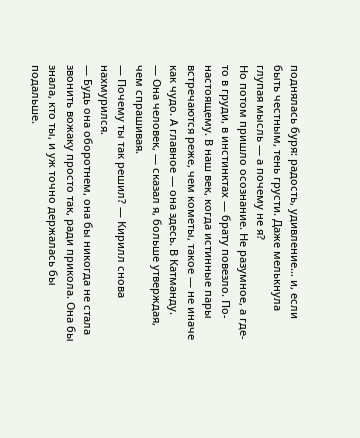поднялась буря: радость, удивление… и, если быть честным, тень грусти. Даже мелькнула глупая мысль — а почему не я?
Но потом пришло осознание. Не разумное, а где-то в груди, в инстинктах — брату повезло. По-настоящему. В наш век, когда истинные пары встречаются реже, чем кометы, такое — не иначе как чудо. А главное — она здесь. В Катманду.
— Она человек, — сказал я, больше утверждая, чем спрашивая.
— Почему ты так решил? — Кирилл снова нахмурился.
— Будь она оборотнем, она бы никогда не стала звонить вожаку просто так, ради прикола. Она бы знала, кто ты, и уж точно держалась бы подальше.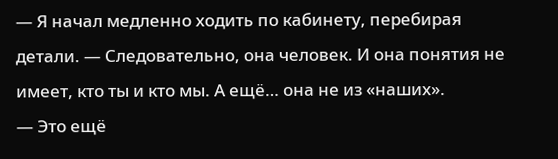— Я начал медленно ходить по кабинету, перебирая детали. — Следовательно, она человек. И она понятия не имеет, кто ты и кто мы. А ещё… она не из «наших».
— Это ещё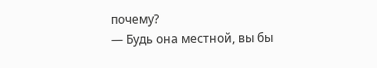почему?
— Будь она местной, вы бы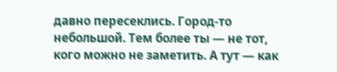давно пересеклись. Город-то небольшой. Тем более ты — не тот, кого можно не заметить. А тут — как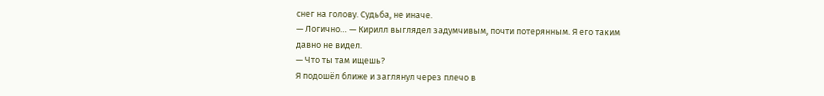снег на голову. Судьба, не иначе.
— Логично… — Кирилл выглядел задумчивым, почти потерянным. Я его таким давно не видел.
— Что ты там ищешь?
Я подошёл ближе и заглянул через плечо в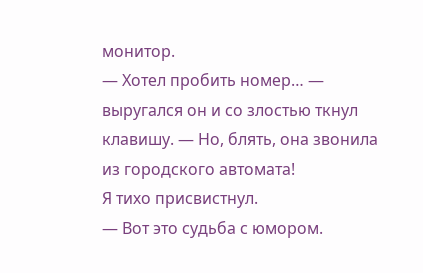монитор.
— Хотел пробить номер… — выругался он и со злостью ткнул клавишу. — Но, блять, она звонила из городского автомата!
Я тихо присвистнул.
— Вот это судьба с юмором.